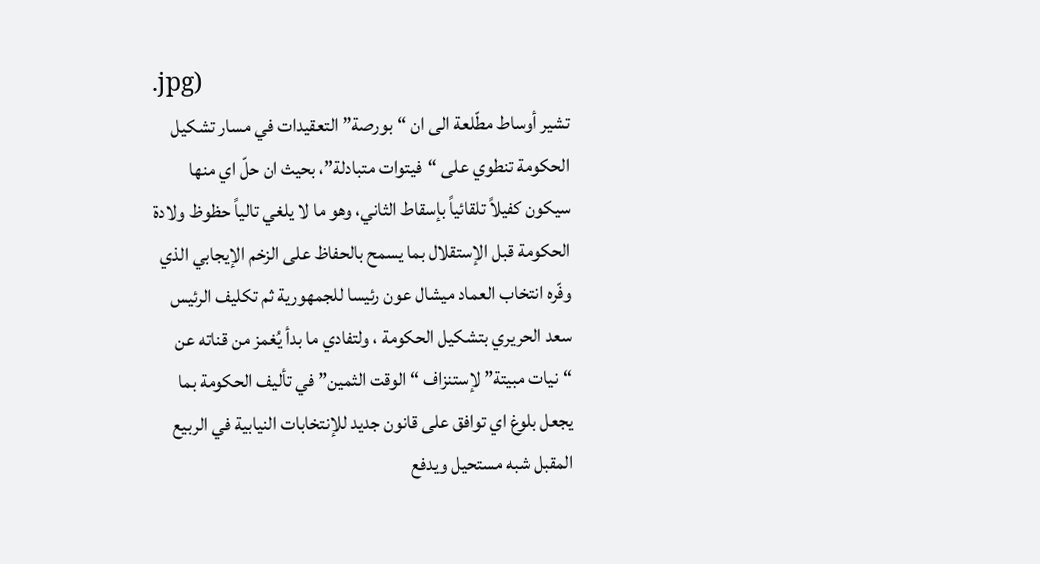.jpg)
تشير أوساط مطّلعة الى ان “بورصة” التعقيدات في مسار تشكيل الحكومة تنطوي على “فيتوات متبادلة”، بحيث ان حلّ اي منها سيكون كفيلاً تلقائياً بإسقاط الثاني، وهو ما لا يلغي تالياً حظوظ ولادة الحكومة قبل الإستقلال بما يسمح بالحفاظ على الزخم الإيجابي الذي وفّره انتخاب العماد ميشال عون رئيسا للجمهورية ثم تكليف الرئيس سعد الحريري بتشكيل الحكومة ، ولتفادي ما بدأ يُغمز من قناته عن “نيات مبيتة” لإستنزاف “الوقت الثمين” في تأليف الحكومة بما يجعل بلوغ اي توافق على قانون جديد للإنتخابات النيابية في الربيع المقبل شبه مستحيل ويدفع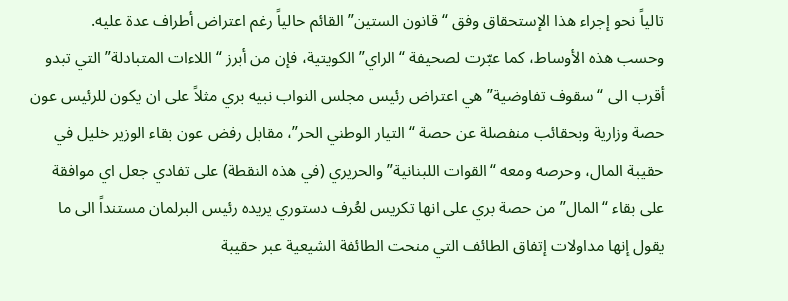تالياً نحو إجراء هذا الإستحقاق وفق “قانون الستين” القائم حالياً رغم اعتراض أطراف عدة عليه.
وحسب هذه الأوساط، كما عبّرت لصحيفة “الراي” الكويتية، فإن من أبرز “اللاءات المتبادلة” التي تبدو أقرب الى “سقوف تفاوضية” هي اعتراض رئيس مجلس النواب نبيه بري مثلاً على ان يكون للرئيس عون حصة وزارية وبحقائب منفصلة عن حصة “التيار الوطني الحر”، مقابل رفض عون بقاء الوزير خليل في حقيبة المال، وحرصه ومعه “القوات اللبنانية” والحريري (في هذه النقطة) على تفادي جعل اي موافقة على بقاء “المال” من حصة بري على انها تكريس لعُرف دستوري يريده رئيس البرلمان مستنداً الى ما يقول إنها مداولات إتفاق الطائف التي منحت الطائفة الشيعية عبر حقيبة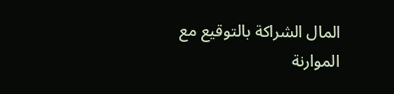المال الشراكة بالتوقيع مع الموارنة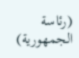(رئاسة الجمهورية)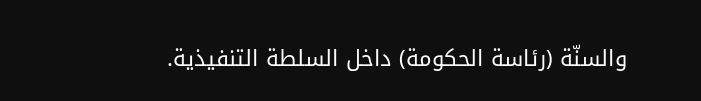والسنّة (رئاسة الحكومة) داخل السلطة التنفيذية.